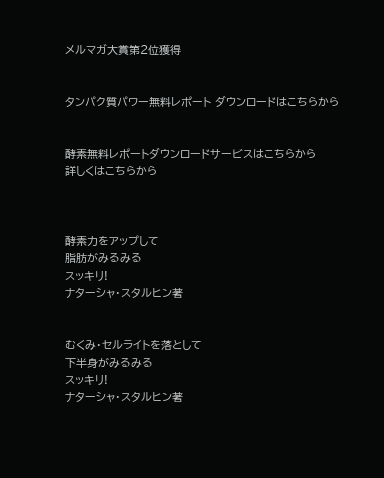メルマガ大賞第2位獲得


タンパク質パワー無料レポート ダウンロードはこちらから


酵素無料レポートダウンロードサービスはこちらから
詳しくはこちらから



酵素力をアップして
脂肪がみるみる
スッキリ!
ナターシャ・スタルヒン著


むくみ・セルライトを落として
下半身がみるみる
スッキリ!
ナターシャ・スタルヒン著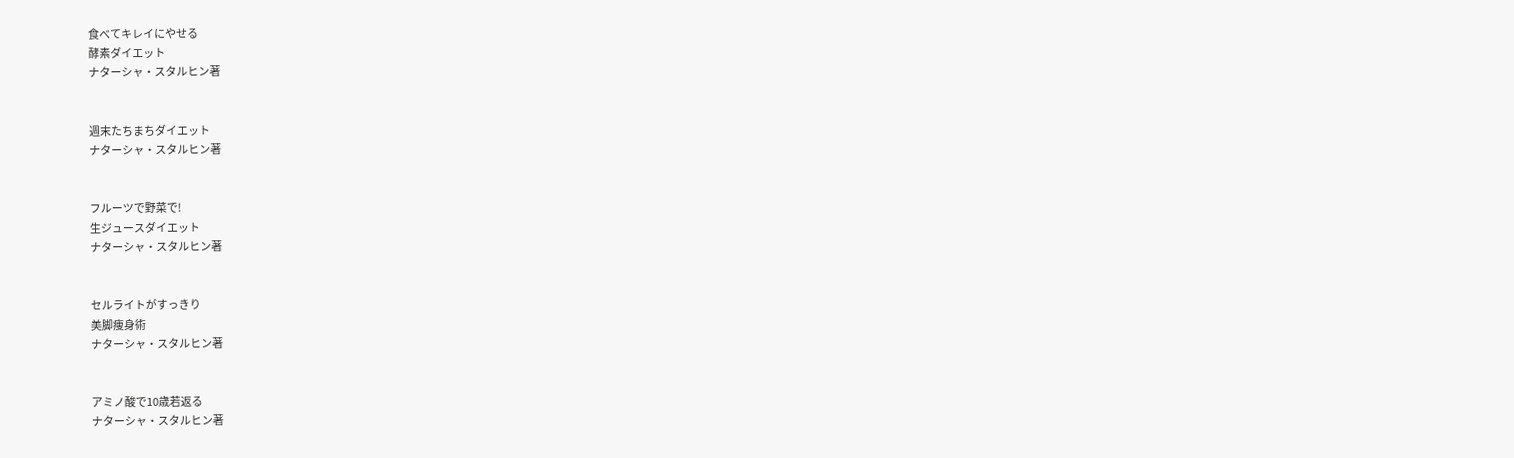食べてキレイにやせる
酵素ダイエット
ナターシャ・スタルヒン著


週末たちまちダイエット
ナターシャ・スタルヒン著


フルーツで野菜で!
生ジュースダイエット
ナターシャ・スタルヒン著


セルライトがすっきり
美脚痩身術
ナターシャ・スタルヒン著


アミノ酸で10歳若返る
ナターシャ・スタルヒン著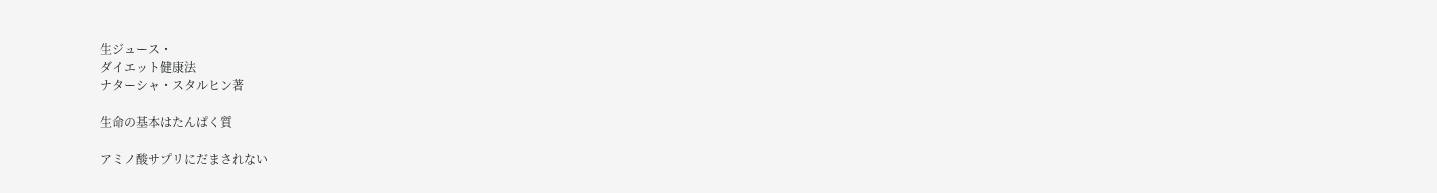生ジュース・
ダイエット健康法
ナターシャ・スタルヒン著

生命の基本はたんぱく質

アミノ酸サプリにだまされない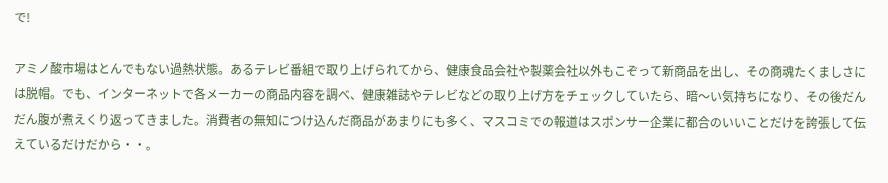で!

アミノ酸市場はとんでもない過熱状態。あるテレビ番組で取り上げられてから、健康食品会社や製薬会社以外もこぞって新商品を出し、その商魂たくましさには脱帽。でも、インターネットで各メーカーの商品内容を調べ、健康雑誌やテレビなどの取り上げ方をチェックしていたら、暗〜い気持ちになり、その後だんだん腹が煮えくり返ってきました。消費者の無知につけ込んだ商品があまりにも多く、マスコミでの報道はスポンサー企業に都合のいいことだけを誇張して伝えているだけだから・・。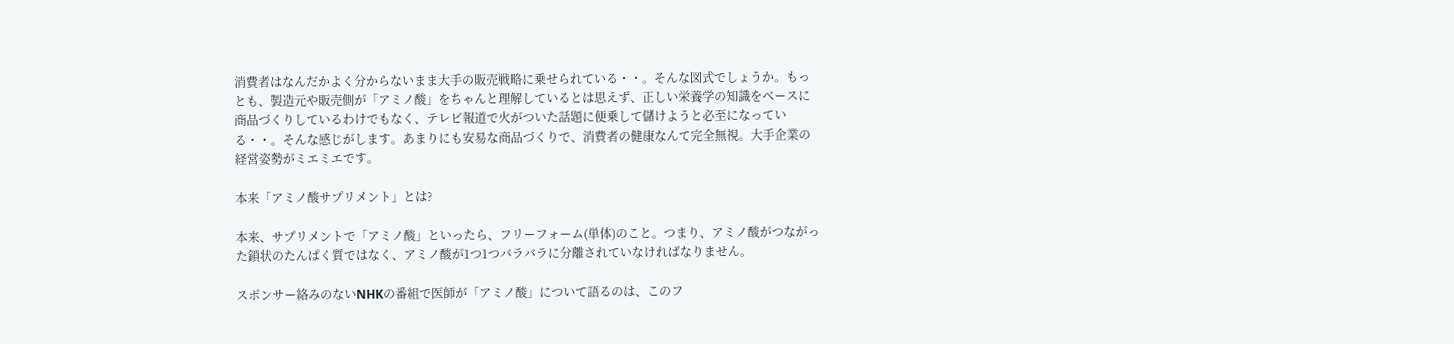消費者はなんだかよく分からないまま大手の販売戦略に乗せられている・・。そんな図式でしょうか。もっとも、製造元や販売側が「アミノ酸」をちゃんと理解しているとは思えず、正しい栄養学の知識をベースに商品づくりしているわけでもなく、テレビ報道で火がついた話題に便乗して儲けようと必至になっている・・。そんな感じがします。あまりにも安易な商品づくりで、消費者の健康なんて完全無視。大手企業の経営姿勢がミエミエです。

本来「アミノ酸サプリメント」とは?

本来、サプリメントで「アミノ酸」といったら、フリーフォーム(単体)のこと。つまり、アミノ酸がつながった鎖状のたんぱく質ではなく、アミノ酸が1つ1つバラバラに分離されていなければなりません。

スポンサー絡みのないNHKの番組で医師が「アミノ酸」について語るのは、このフ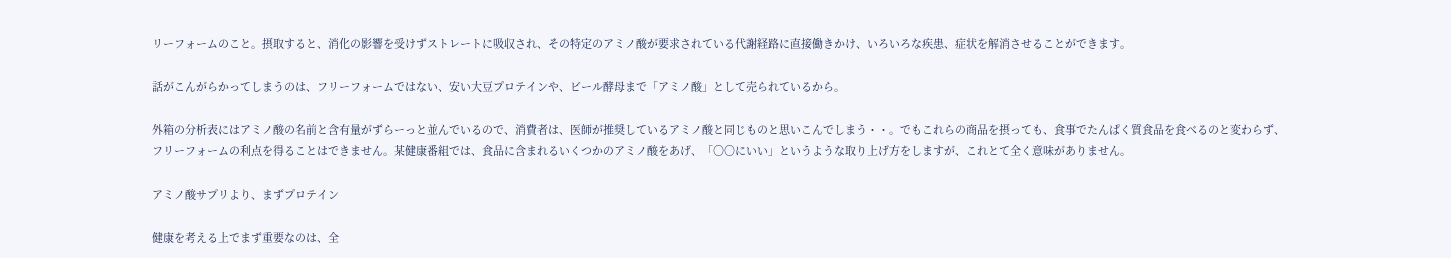リーフォームのこと。摂取すると、消化の影響を受けずストレートに吸収され、その特定のアミノ酸が要求されている代謝経路に直接働きかけ、いろいろな疾患、症状を解消させることができます。

話がこんがらかってしまうのは、フリーフォームではない、安い大豆プロテインや、ビール酵母まで「アミノ酸」として売られているから。

外箱の分析表にはアミノ酸の名前と含有量がずらーっと並んでいるので、消費者は、医師が推奨しているアミノ酸と同じものと思いこんでしまう・・。でもこれらの商品を摂っても、食事でたんぱく質食品を食べるのと変わらず、フリーフォームの利点を得ることはできません。某健康番組では、食品に含まれるいくつかのアミノ酸をあげ、「〇〇にいい」というような取り上げ方をしますが、これとて全く意味がありません。

アミノ酸サプリより、まずプロテイン

健康を考える上でまず重要なのは、全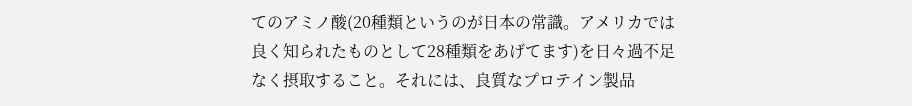てのアミノ酸(20種類というのが日本の常識。アメリカでは良く知られたものとして28種類をあげてます)を日々過不足なく摂取すること。それには、良質なプロテイン製品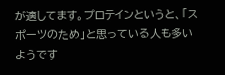が適してます。プロテインというと、「スポーツのため」と思っている人も多いようです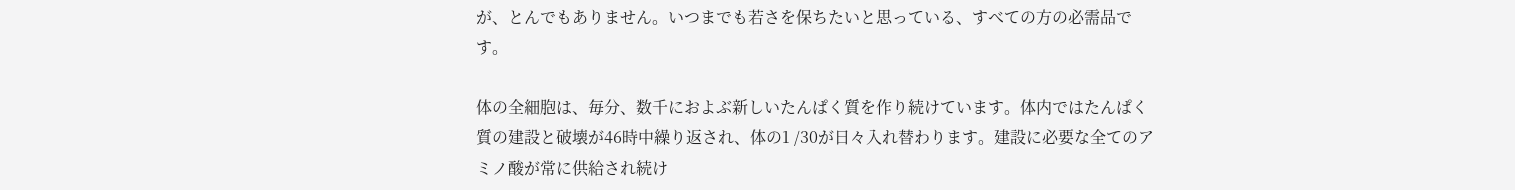が、とんでもありません。いつまでも若さを保ちたいと思っている、すべての方の必需品です。

体の全細胞は、毎分、数千におよぶ新しいたんぱく質を作り続けています。体内ではたんぱく質の建設と破壊が46時中繰り返され、体の1 /30が日々入れ替わります。建設に必要な全てのアミノ酸が常に供給され続け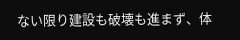ない限り建設も破壊も進まず、体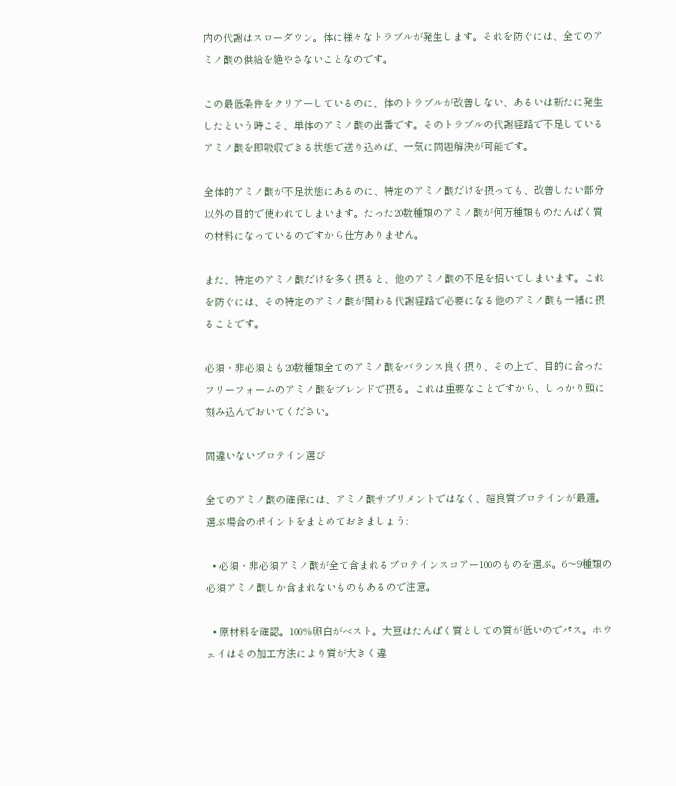内の代謝はスローダウン。体に様々なトラブルが発生します。それを防ぐには、全てのアミノ酸の供給を絶やさないことなのです。

この最低条件をクリアーしているのに、体のトラブルが改善しない、あるいは新たに発生したという時こそ、単体のアミノ酸の出番です。そのトラブルの代謝経路で不足しているアミノ酸を即吸収できる状態で送り込めば、一気に問題解決が可能です。

全体的アミノ酸が不足状態にあるのに、特定のアミノ酸だけを摂っても、改善したい部分以外の目的で使われてしまいます。たった20数種類のアミノ酸が何万種類ものたんぱく質の材料になっているのですから仕方ありません。

また、特定のアミノ酸だけを多く摂ると、他のアミノ酸の不足を招いてしまいます。これを防ぐには、その特定のアミノ酸が関わる代謝経路で必要になる他のアミノ酸も一緒に摂ることです。

必須・非必須とも20数種類全てのアミノ酸をバランス良く摂り、その上で、目的に合ったフリーフォームのアミノ酸をブレンドで摂る。これは重要なことですから、しっかり頭に刻み込んでおいてください。

間違いないプロテイン選び

全てのアミノ酸の確保には、アミノ酸サプリメントではなく、超良質プロテインが最適。選ぶ場合のポイントをまとめておきましょう:

  • 必須・非必須アミノ酸が全て含まれるプロテインスコアー100のものを選ぶ。6〜9種類の必須アミノ酸しか含まれないものもあるので注意。

  • 原材料を確認。100%卵白がベスト。大豆はたんぱく質としての質が低いのでパス。ホウェイはその加工方法により質が大きく違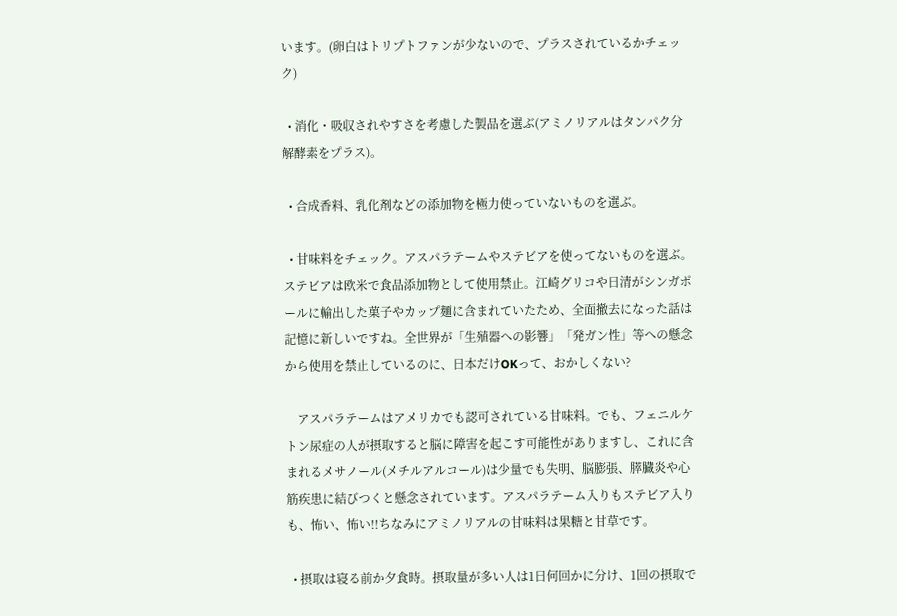います。(卵白はトリプトファンが少ないので、プラスされているかチェック)

  • 消化・吸収されやすさを考慮した製品を選ぶ(アミノリアルはタンパク分解酵素をプラス)。

  • 合成香料、乳化剤などの添加物を極力使っていないものを選ぶ。

  • 甘味料をチェック。アスパラテームやステビアを使ってないものを選ぶ。ステビアは欧米で食品添加物として使用禁止。江崎グリコや日清がシンガポールに輸出した菓子やカップ麺に含まれていたため、全面撤去になった話は記憶に新しいですね。全世界が「生殖器への影響」「発ガン性」等への懸念から使用を禁止しているのに、日本だけOKって、おかしくない?

    アスパラテームはアメリカでも認可されている甘味料。でも、フェニルケトン尿症の人が摂取すると脳に障害を起こす可能性がありますし、これに含まれるメサノール(メチルアルコール)は少量でも失明、脳膨張、膵臓炎や心筋疾患に結びつくと懸念されています。アスパラテーム入りもステビア入りも、怖い、怖い!!ちなみにアミノリアルの甘味料は果糖と甘草です。

  • 摂取は寝る前か夕食時。摂取量が多い人は1日何回かに分け、1回の摂取で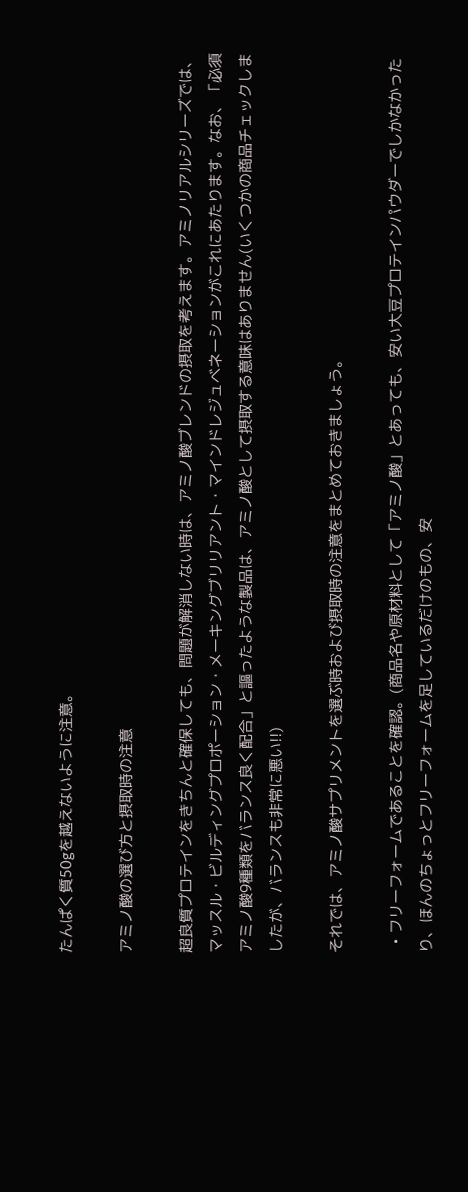たんぱく質50gを越えないように注意。

アミノ酸の選び方と摂取時の注意

超良質プロテインをきちんと確保しても、問題が解消しない時は、アミノ酸ブレンドの摂取を考えます。アミノリアルシリーズでは、マッスル・ビルディングプロポーション・メーキングブリリアント・マインドレジュベネーションがこれにあたります。なお、「必須アミノ酸9種類をバランス良く配合」と謳ったような製品は、アミノ酸として摂取する意味はありません(いくつかの商品チェックしましたが、バランスも非常に悪い!!)

それでは、アミノ酸サプリメントを選ぶ時および摂取時の注意をまとめておきましょう。

  • フリーフォームであることを確認。(商品名や原材料として「アミノ酸」とあっても、安い大豆プロテインパウダーでしかなかったり、ほんのちょっとフリーフォームを足しているだけのもの、安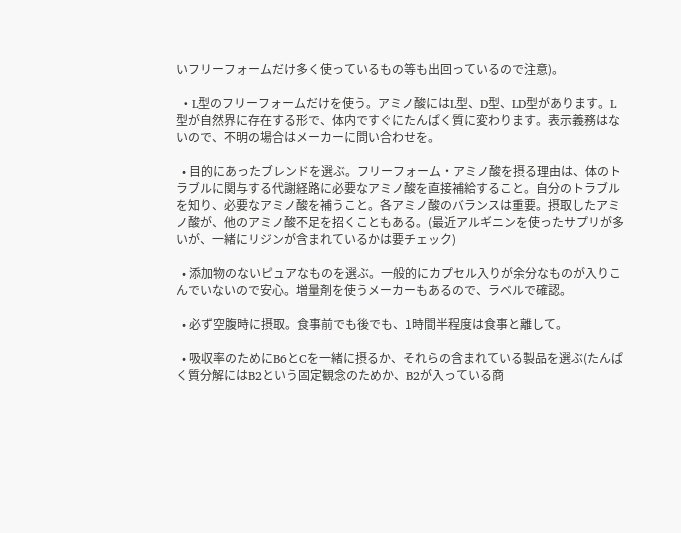いフリーフォームだけ多く使っているもの等も出回っているので注意)。

  • L型のフリーフォームだけを使う。アミノ酸にはL型、D型、LD型があります。L型が自然界に存在する形で、体内ですぐにたんぱく質に変わります。表示義務はないので、不明の場合はメーカーに問い合わせを。

  • 目的にあったブレンドを選ぶ。フリーフォーム・アミノ酸を摂る理由は、体のトラブルに関与する代謝経路に必要なアミノ酸を直接補給すること。自分のトラブルを知り、必要なアミノ酸を補うこと。各アミノ酸のバランスは重要。摂取したアミノ酸が、他のアミノ酸不足を招くこともある。(最近アルギニンを使ったサプリが多いが、一緒にリジンが含まれているかは要チェック)

  • 添加物のないピュアなものを選ぶ。一般的にカプセル入りが余分なものが入りこんでいないので安心。増量剤を使うメーカーもあるので、ラベルで確認。

  • 必ず空腹時に摂取。食事前でも後でも、1時間半程度は食事と離して。

  • 吸収率のためにB6とCを一緒に摂るか、それらの含まれている製品を選ぶ(たんぱく質分解にはB2という固定観念のためか、B2が入っている商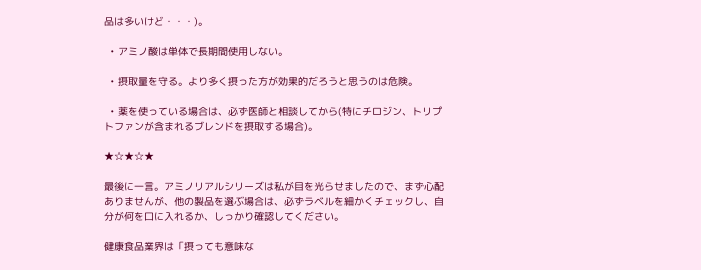品は多いけど・・・)。

  • アミノ酸は単体で長期間使用しない。

  • 摂取量を守る。より多く摂った方が効果的だろうと思うのは危険。

  • 薬を使っている場合は、必ず医師と相談してから(特にチロジン、トリプトファンが含まれるブレンドを摂取する場合)。

★☆★☆★

最後に一言。アミノリアルシリーズは私が目を光らせましたので、まず心配ありませんが、他の製品を選ぶ場合は、必ずラベルを細かくチェックし、自分が何を口に入れるか、しっかり確認してください。

健康食品業界は「摂っても意味な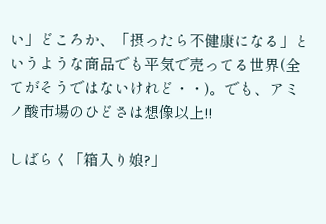い」どころか、「摂ったら不健康になる」というような商品でも平気で売ってる世界(全てがそうではないけれど・・)。でも、アミノ酸市場のひどさは想像以上!!

しばらく「箱入り娘?」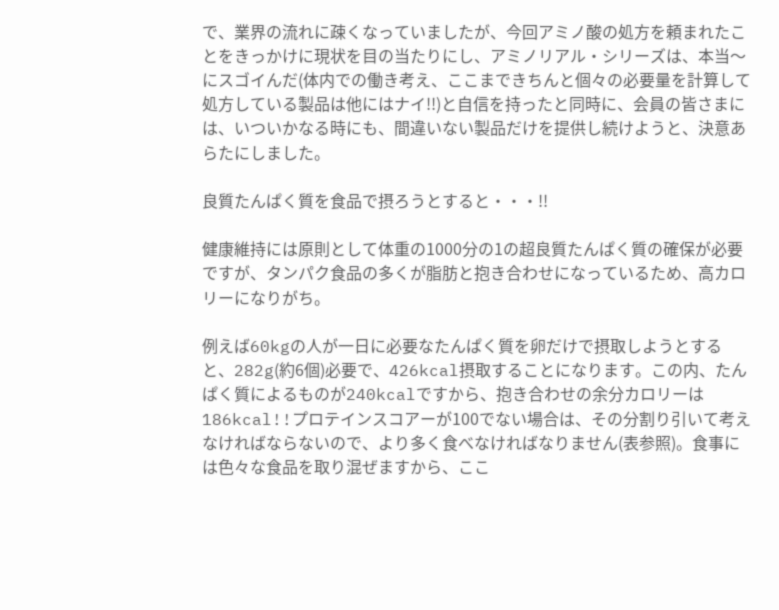で、業界の流れに疎くなっていましたが、今回アミノ酸の処方を頼まれたことをきっかけに現状を目の当たりにし、アミノリアル・シリーズは、本当〜にスゴイんだ(体内での働き考え、ここまできちんと個々の必要量を計算して処方している製品は他にはナイ!!)と自信を持ったと同時に、会員の皆さまには、いついかなる時にも、間違いない製品だけを提供し続けようと、決意あらたにしました。

良質たんぱく質を食品で摂ろうとすると・・・!!

健康維持には原則として体重の1000分の1の超良質たんぱく質の確保が必要ですが、タンパク食品の多くが脂肪と抱き合わせになっているため、高カロリーになりがち。

例えば60kgの人が一日に必要なたんぱく質を卵だけで摂取しようとすると、282g(約6個)必要で、426kcal摂取することになります。この内、たんぱく質によるものが240kcalですから、抱き合わせの余分カロリーは186kcal!!プロテインスコアーが100でない場合は、その分割り引いて考えなければならないので、より多く食べなければなりません(表参照)。食事には色々な食品を取り混ぜますから、ここ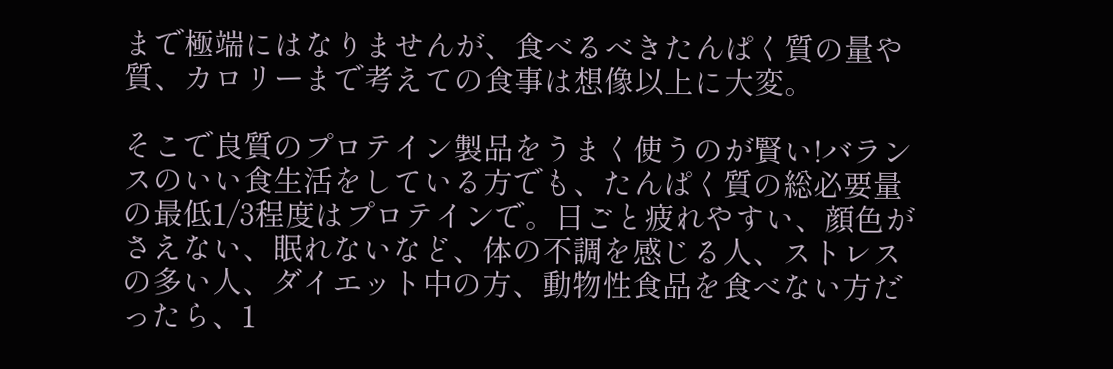まで極端にはなりませんが、食べるべきたんぱく質の量や質、カロリーまで考えての食事は想像以上に大変。

そこで良質のプロテイン製品をうまく使うのが賢い!バランスのいい食生活をしている方でも、たんぱく質の総必要量の最低1/3程度はプロテインで。日ごと疲れやすい、顔色がさえない、眠れないなど、体の不調を感じる人、ストレスの多い人、ダイエット中の方、動物性食品を食べない方だったら、1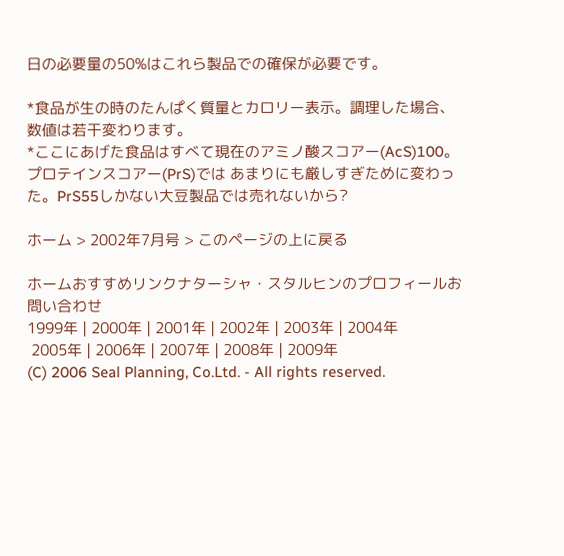日の必要量の50%はこれら製品での確保が必要です。

*食品が生の時のたんぱく質量とカロリー表示。調理した場合、数値は若干変わります。
*ここにあげた食品はすべて現在のアミノ酸スコアー(AcS)100。プロテインスコアー(PrS)では あまりにも厳しすぎために変わった。PrS55しかない大豆製品では売れないから?

ホーム > 2002年7月号 > このページの上に戻る

ホームおすすめリンクナターシャ・スタルヒンのプロフィールお問い合わせ
1999年 | 2000年 | 2001年 | 2002年 | 2003年 | 2004年
 2005年 | 2006年 | 2007年 | 2008年 | 2009年
(C) 2006 Seal Planning, Co.Ltd. - All rights reserved.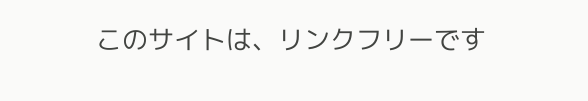このサイトは、リンクフリーです